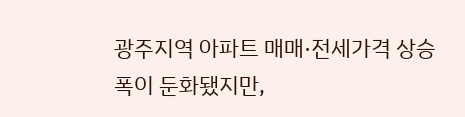광주지역 아파트 매매·전세가격 상승폭이 둔화됐지만,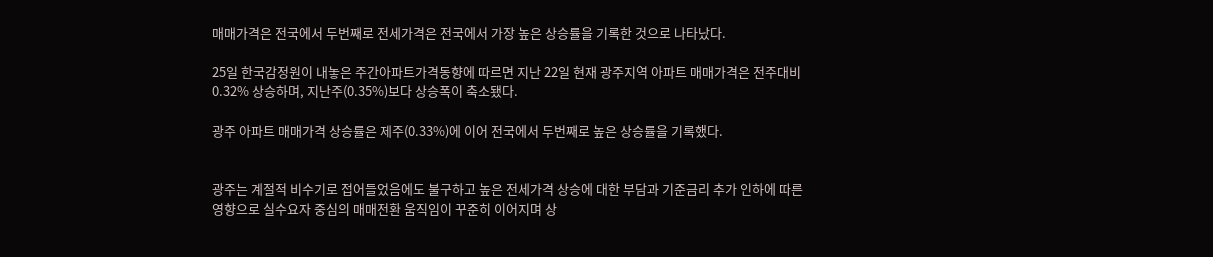매매가격은 전국에서 두번째로 전세가격은 전국에서 가장 높은 상승률을 기록한 것으로 나타났다.

25일 한국감정원이 내놓은 주간아파트가격동향에 따르면 지난 22일 현재 광주지역 아파트 매매가격은 전주대비 0.32% 상승하며, 지난주(0.35%)보다 상승폭이 축소됐다.

광주 아파트 매매가격 상승률은 제주(0.33%)에 이어 전국에서 두번째로 높은 상승률을 기록했다.


광주는 계절적 비수기로 접어들었음에도 불구하고 높은 전세가격 상승에 대한 부담과 기준금리 추가 인하에 따른 영향으로 실수요자 중심의 매매전환 움직임이 꾸준히 이어지며 상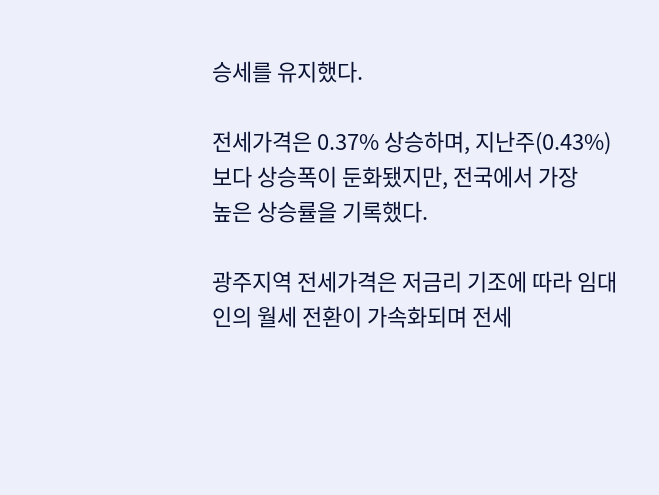승세를 유지했다.

전세가격은 0.37% 상승하며, 지난주(0.43%)보다 상승폭이 둔화됐지만, 전국에서 가장
높은 상승률을 기록했다.

광주지역 전세가격은 저금리 기조에 따라 임대인의 월세 전환이 가속화되며 전세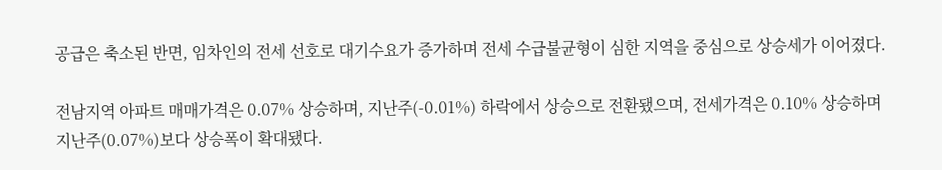공급은 축소된 반면, 임차인의 전세 선호로 대기수요가 증가하며 전세 수급불균형이 심한 지역을 중심으로 상승세가 이어졌다.

전남지역 아파트 매매가격은 0.07% 상승하며, 지난주(-0.01%) 하락에서 상승으로 전환됐으며, 전세가격은 0.10% 상승하며 지난주(0.07%)보다 상승폭이 확대됐다.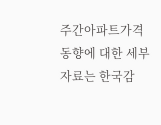주간아파트가격동향에 대한 세부자료는 한국감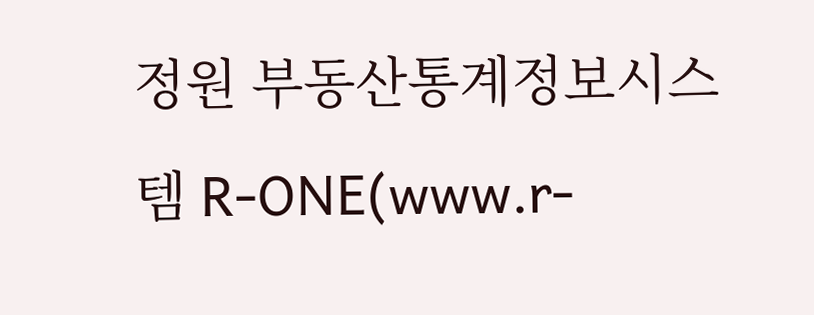정원 부동산통계정보시스템 R-ONE(www.r-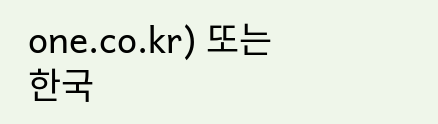one.co.kr) 또는 한국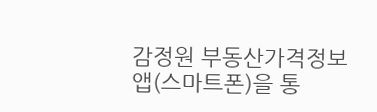감정원 부동산가격정보 앱(스마트폰)을 통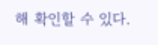해 확인할 수 있다.